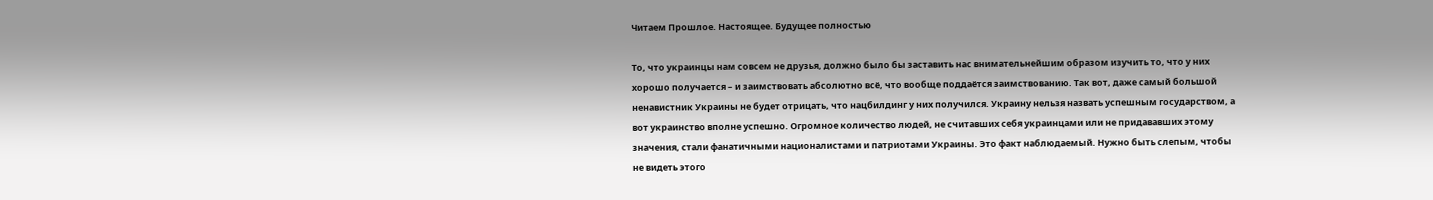Читаем Прошлое. Настоящее. Будущее полностью

То, что украинцы нам совсем не друзья, должно было бы заставить нас внимательнейшим образом изучить то, что у них хорошо получается – и заимствовать абсолютно всё, что вообще поддаётся заимствованию. Так вот, даже самый большой ненавистник Украины не будет отрицать, что нацбилдинг у них получился. Украину нельзя назвать успешным государством, а вот украинство вполне успешно. Огромное количество людей, не считавших себя украинцами или не придававших этому значения, стали фанатичными националистами и патриотами Украины. Это факт наблюдаемый. Нужно быть слепым, чтобы не видеть этого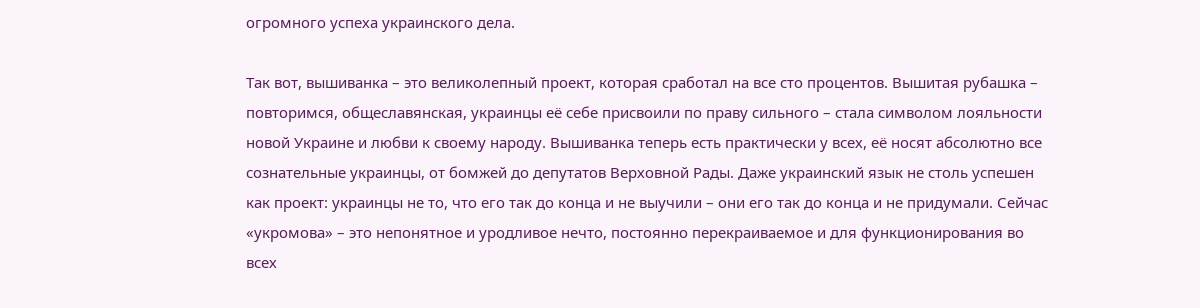огромного успеха украинского дела.

Так вот, вышиванка – это великолепный проект, которая сработал на все сто процентов. Вышитая рубашка – повторимся, общеславянская, украинцы её себе присвоили по праву сильного – стала символом лояльности новой Украине и любви к своему народу. Вышиванка теперь есть практически у всех, её носят абсолютно все сознательные украинцы, от бомжей до депутатов Верховной Рады. Даже украинский язык не столь успешен как проект: украинцы не то, что его так до конца и не выучили – они его так до конца и не придумали. Сейчас «укромова» – это непонятное и уродливое нечто, постоянно перекраиваемое и для функционирования во всех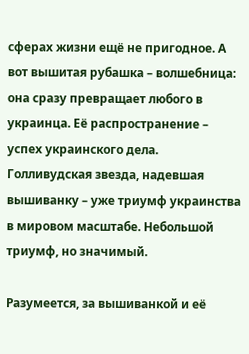сферах жизни ещё не пригодное. А вот вышитая рубашка – волшебница: она сразу превращает любого в украинца. Её распространение – успех украинского дела. Голливудская звезда, надевшая вышиванку – уже триумф украинства в мировом масштабе. Небольшой триумф, но значимый.

Разумеется, за вышиванкой и её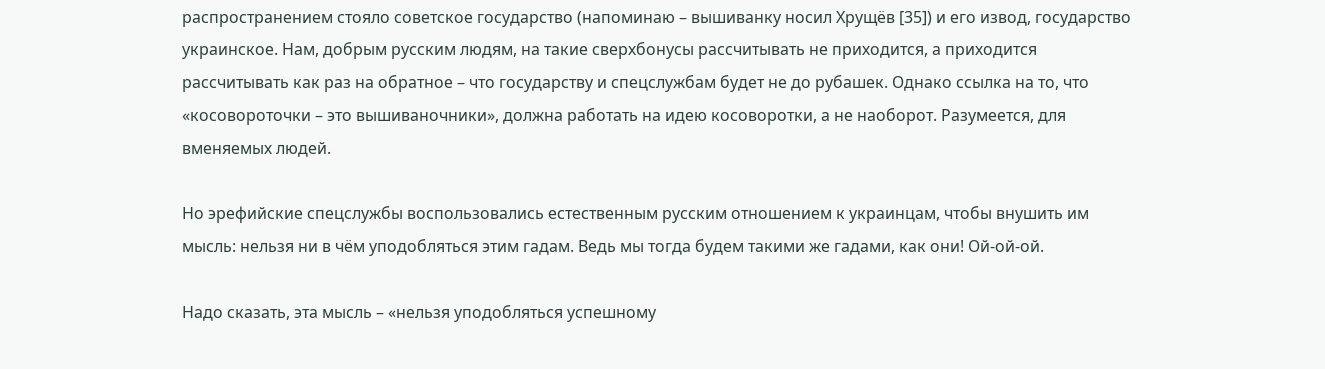распространением стояло советское государство (напоминаю – вышиванку носил Хрущёв [35]) и его извод, государство украинское. Нам, добрым русским людям, на такие сверхбонусы рассчитывать не приходится, а приходится рассчитывать как раз на обратное – что государству и спецслужбам будет не до рубашек. Однако ссылка на то, что «косовороточки – это вышиваночники», должна работать на идею косоворотки, а не наоборот. Разумеется, для вменяемых людей.

Но эрефийские спецслужбы воспользовались естественным русским отношением к украинцам, чтобы внушить им мысль: нельзя ни в чём уподобляться этим гадам. Ведь мы тогда будем такими же гадами, как они! Ой-ой-ой.

Надо сказать, эта мысль – «нельзя уподобляться успешному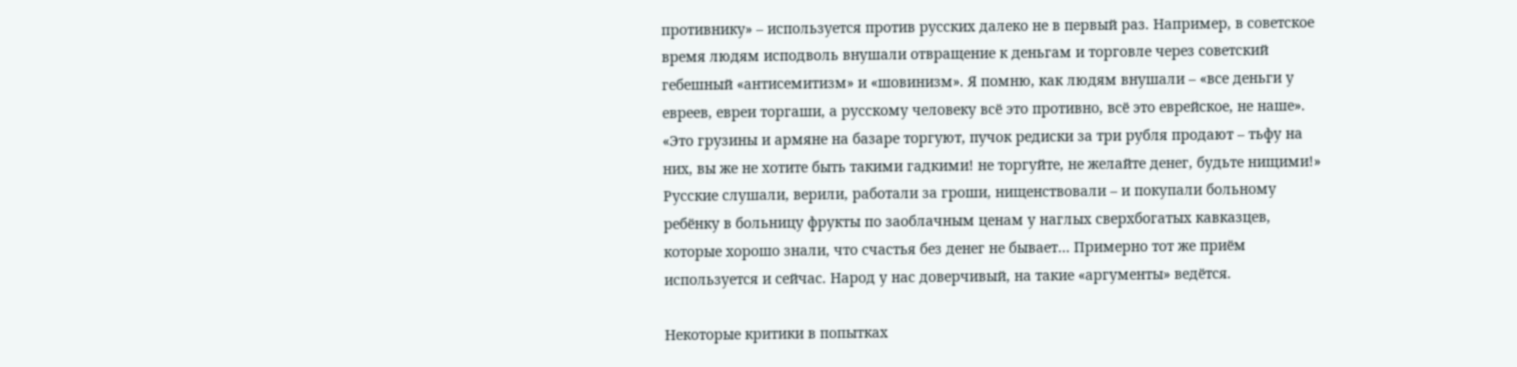противнику» – используется против русских далеко не в первый раз. Например, в советское время людям исподволь внушали отвращение к деньгам и торговле через советский гебешный «антисемитизм» и «шовинизм». Я помню, как людям внушали – «все деньги у евреев, евреи торгаши, а русскому человеку всё это противно, всё это еврейское, не наше». «Это грузины и армяне на базаре торгуют, пучок редиски за три рубля продают – тьфу на них, вы же не хотите быть такими гадкими! не торгуйте, не желайте денег, будьте нищими!» Русские слушали, верили, работали за гроши, нищенствовали – и покупали больному ребёнку в больницу фрукты по заоблачным ценам у наглых сверхбогатых кавказцев, которые хорошо знали, что счастья без денег не бывает… Примерно тот же приём используется и сейчас. Народ у нас доверчивый, на такие «аргументы» ведётся.

Некоторые критики в попытках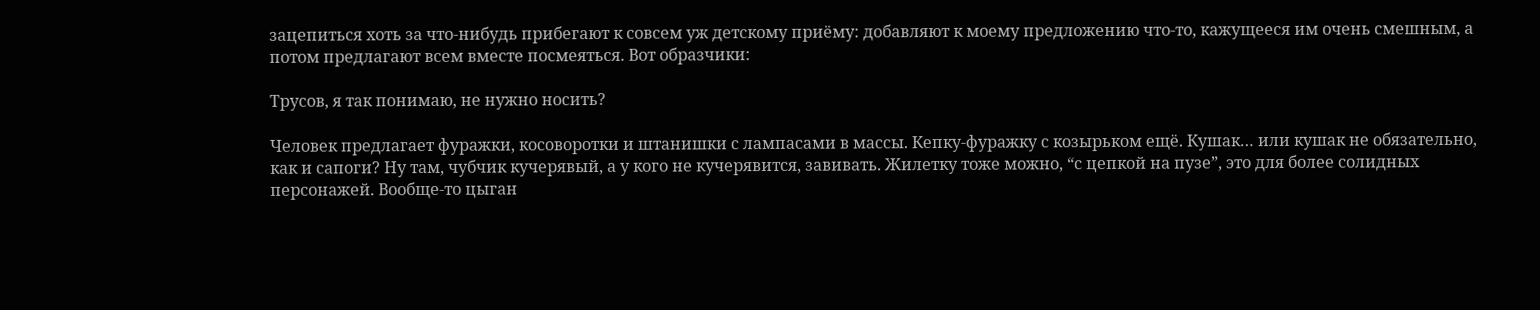зацепиться хоть за что-нибудь прибегают к совсем уж детскому приёму: добавляют к моему предложению что-то, кажущееся им очень смешным, а потом предлагают всем вместе посмеяться. Вот образчики:

Трусов, я так понимаю, не нужно носить?

Человек предлагает фуражки, косоворотки и штанишки с лампасами в массы. Кепку-фуражку с козырьком ещё. Кушак… или кушак не обязательно, как и сапоги? Ну там, чубчик кучерявый, а у кого не кучерявится, завивать. Жилетку тоже можно, “с цепкой на пузе”, это для более солидных персонажей. Вообще-то цыган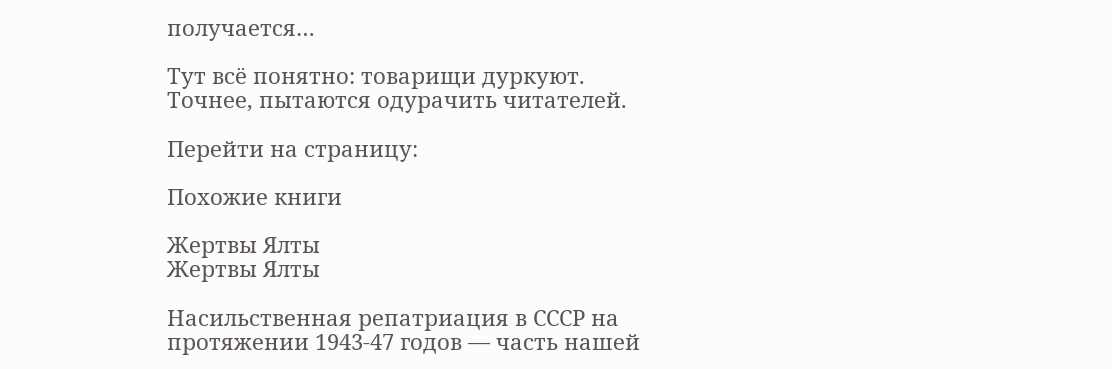получается…

Тут всё понятно: товарищи дуркуют. Точнее, пытаются одурачить читателей.

Перейти на страницу:

Похожие книги

Жертвы Ялты
Жертвы Ялты

Насильственная репатриация в СССР на протяжении 1943-47 годов — часть нашей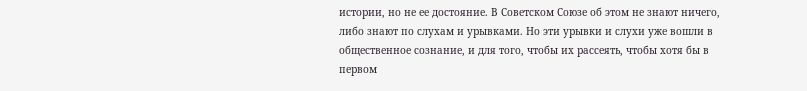истории, но не ее достояние. В Советском Союзе об этом не знают ничего, либо знают по слухам и урывками. Но эти урывки и слухи уже вошли в общественное сознание, и для того, чтобы их рассеять, чтобы хотя бы в первом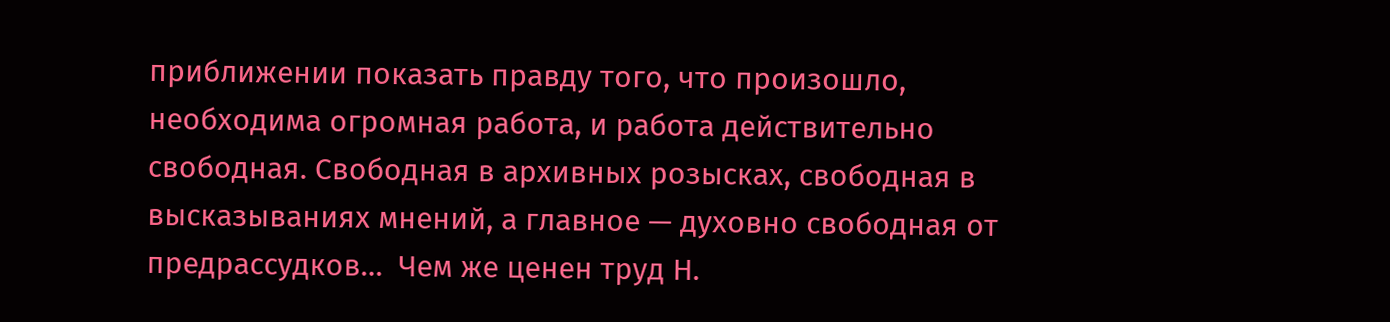приближении показать правду того, что произошло, необходима огромная работа, и работа действительно свободная. Свободная в архивных розысках, свободная в высказываниях мнений, а главное — духовно свободная от предрассудков…  Чем же ценен труд Н.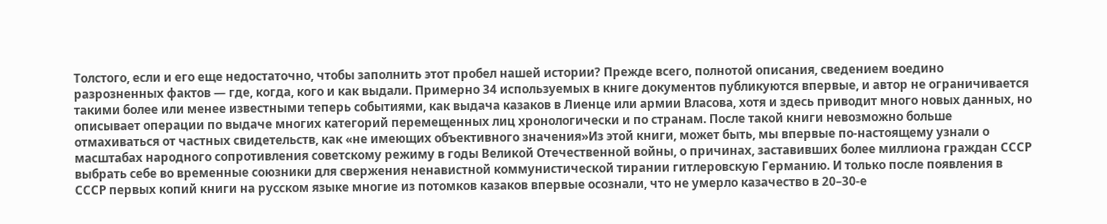Толстого, если и его еще недостаточно, чтобы заполнить этот пробел нашей истории? Прежде всего, полнотой описания, сведением воедино разрозненных фактов — где, когда, кого и как выдали. Примерно 34 используемых в книге документов публикуются впервые, и автор не ограничивается такими более или менее известными теперь событиями, как выдача казаков в Лиенце или армии Власова, хотя и здесь приводит много новых данных, но описывает операции по выдаче многих категорий перемещенных лиц хронологически и по странам. После такой книги невозможно больше отмахиваться от частных свидетельств, как «не имеющих объективного значения»Из этой книги, может быть, мы впервые по-настоящему узнали о масштабах народного сопротивления советскому режиму в годы Великой Отечественной войны, о причинах, заставивших более миллиона граждан СССР выбрать себе во временные союзники для свержения ненавистной коммунистической тирании гитлеровскую Германию. И только после появления в СССР первых копий книги на русском языке многие из потомков казаков впервые осознали, что не умерло казачество в 20–30-е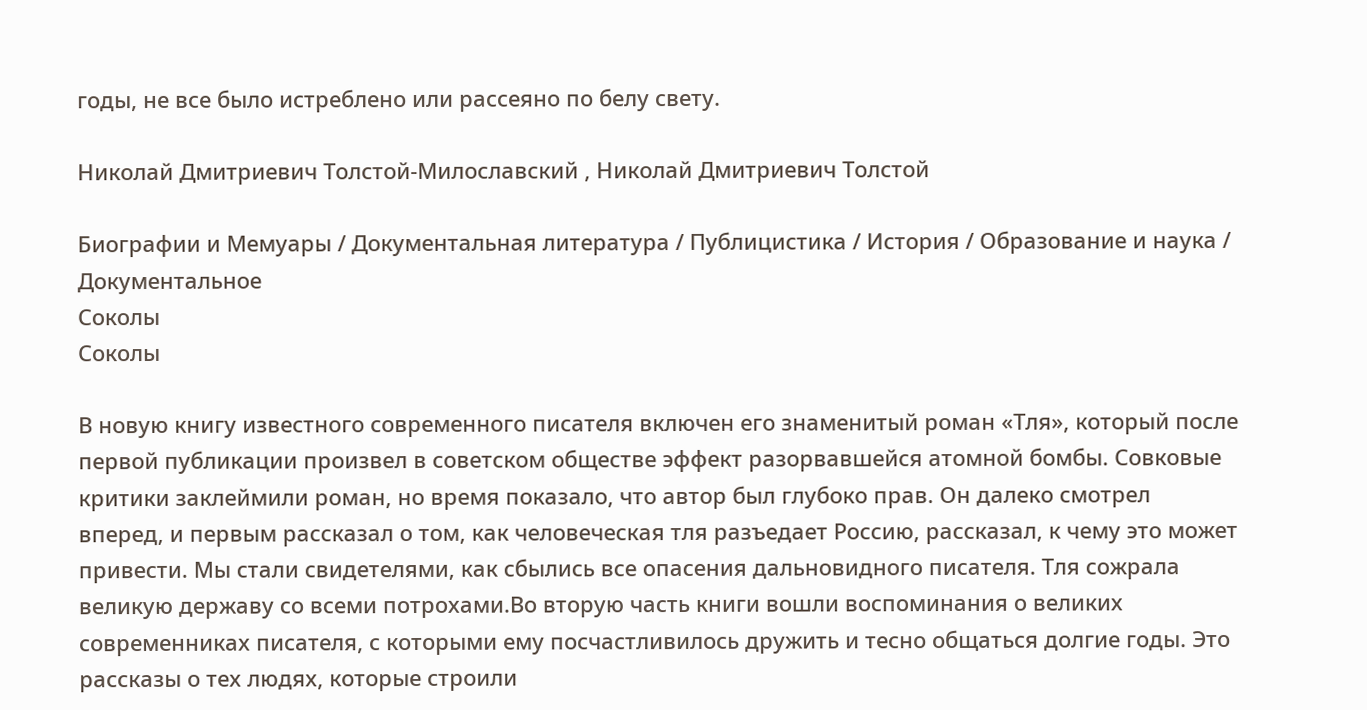годы, не все было истреблено или рассеяно по белу свету.

Николай Дмитриевич Толстой-Милославский , Николай Дмитриевич Толстой

Биографии и Мемуары / Документальная литература / Публицистика / История / Образование и наука / Документальное
Соколы
Соколы

В новую книгу известного современного писателя включен его знаменитый роман «Тля», который после первой публикации произвел в советском обществе эффект разорвавшейся атомной бомбы. Совковые критики заклеймили роман, но время показало, что автор был глубоко прав. Он далеко смотрел вперед, и первым рассказал о том, как человеческая тля разъедает Россию, рассказал, к чему это может привести. Мы стали свидетелями, как сбылись все опасения дальновидного писателя. Тля сожрала великую державу со всеми потрохами.Во вторую часть книги вошли воспоминания о великих современниках писателя, с которыми ему посчастливилось дружить и тесно общаться долгие годы. Это рассказы о тех людях, которые строили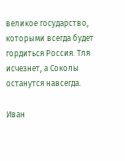великое государство, которыми всегда будет гордиться Россия. Тля исчезнет, а Соколы останутся навсегда.

Иван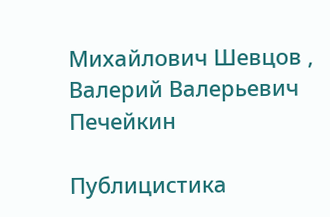Михайлович Шевцов , Валерий Валерьевич Печейкин

Публицистика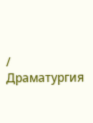/ Драматургия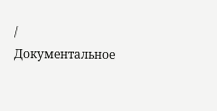/ Документальное